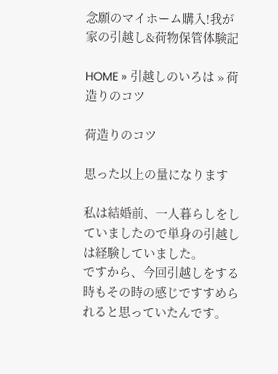念願のマイホーム購入!我が家の引越し&荷物保管体験記

HOME » 引越しのいろは » 荷造りのコツ

荷造りのコツ

思った以上の量になります

私は結婚前、一人暮らしをしていましたので単身の引越しは経験していました。
ですから、今回引越しをする時もその時の感じですすめられると思っていたんです。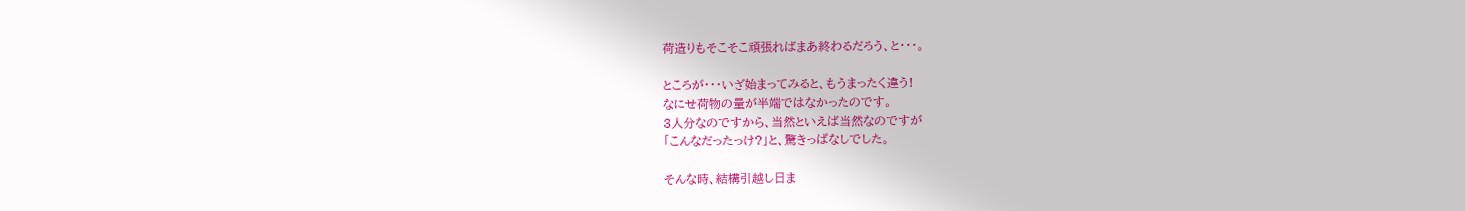荷造りもそこそこ頑張ればまあ終わるだろう、と・・・。

ところが・・・いざ始まってみると、もうまったく違う!
なにせ荷物の量が半端ではなかったのです。
3人分なのですから、当然といえば当然なのですが
「こんなだったっけ?」と、驚きっぱなしでした。

そんな時、結構引越し日ま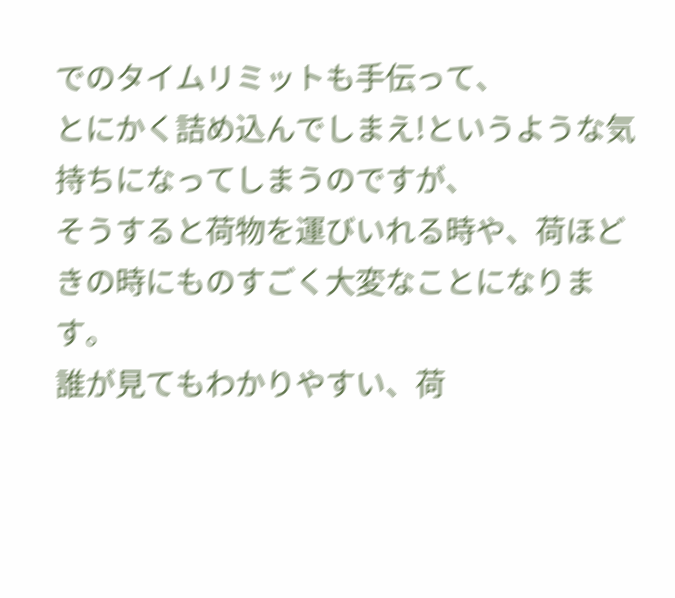でのタイムリミットも手伝って、
とにかく詰め込んでしまえ!というような気持ちになってしまうのですが、
そうすると荷物を運びいれる時や、荷ほどきの時にものすごく大変なことになります。
誰が見てもわかりやすい、荷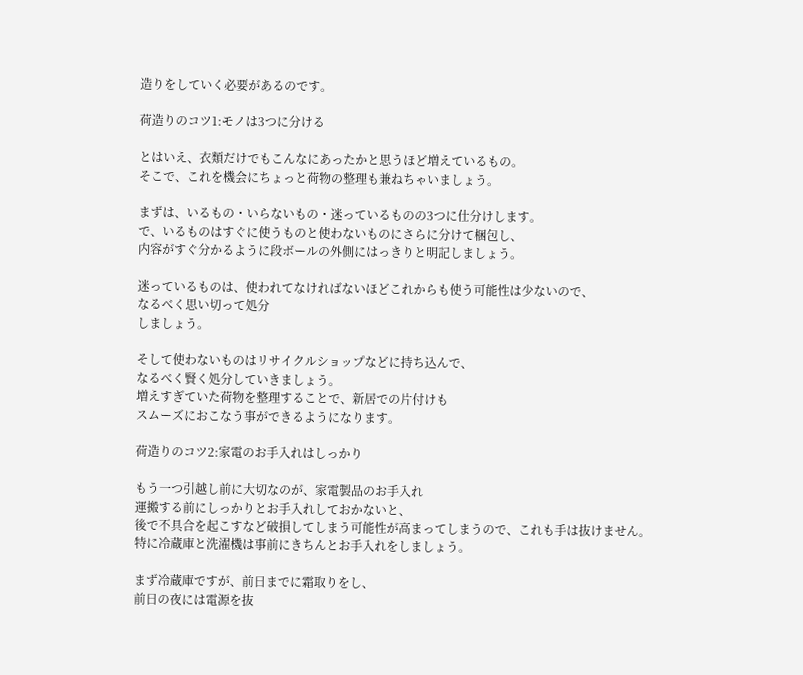造りをしていく必要があるのです。

荷造りのコツ1:モノは3つに分ける

とはいえ、衣類だけでもこんなにあったかと思うほど増えているもの。
そこで、これを機会にちょっと荷物の整理も兼ねちゃいましょう。

まずは、いるもの・いらないもの・迷っているものの3つに仕分けします。
で、いるものはすぐに使うものと使わないものにさらに分けて梱包し、
内容がすぐ分かるように段ボールの外側にはっきりと明記しましょう。

迷っているものは、使われてなければないほどこれからも使う可能性は少ないので、
なるべく思い切って処分
しましょう。

そして使わないものはリサイクルショップなどに持ち込んで、
なるべく賢く処分していきましょう。
増えすぎていた荷物を整理することで、新居での片付けも
スムーズにおこなう事ができるようになります。

荷造りのコツ2:家電のお手入れはしっかり

もう一つ引越し前に大切なのが、家電製品のお手入れ
運搬する前にしっかりとお手入れしておかないと、
後で不具合を起こすなど破損してしまう可能性が高まってしまうので、これも手は抜けません。
特に冷蔵庫と洗濯機は事前にきちんとお手入れをしましょう。

まず冷蔵庫ですが、前日までに霜取りをし、
前日の夜には電源を抜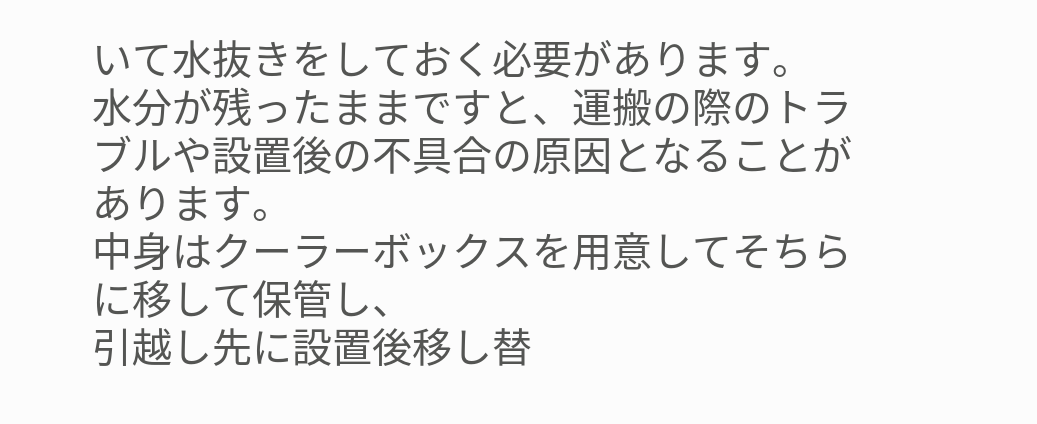いて水抜きをしておく必要があります。
水分が残ったままですと、運搬の際のトラブルや設置後の不具合の原因となることがあります。
中身はクーラーボックスを用意してそちらに移して保管し、
引越し先に設置後移し替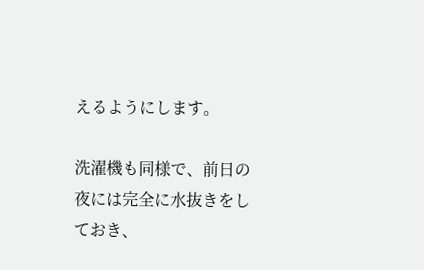えるようにします。

洗濯機も同様で、前日の夜には完全に水抜きをしておき、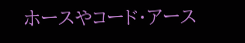ホースやコード・アース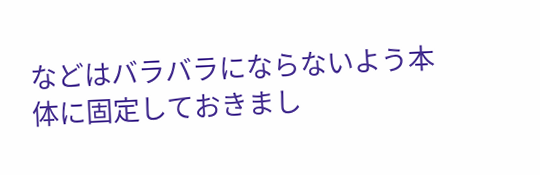などはバラバラにならないよう本体に固定しておきまし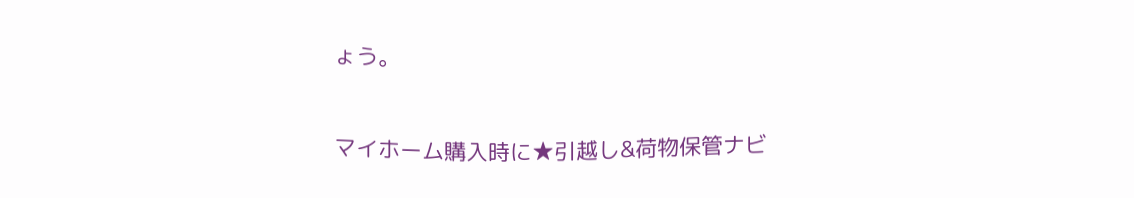ょう。


マイホーム購入時に★引越し&荷物保管ナビ